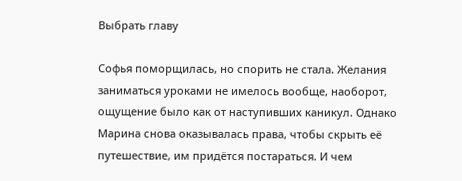Выбрать главу

Софья поморщилась, но спорить не стала. Желания заниматься уроками не имелось вообще, наоборот, ощущение было как от наступивших каникул. Однако Марина снова оказывалась права, чтобы скрыть её путешествие, им придётся постараться. И чем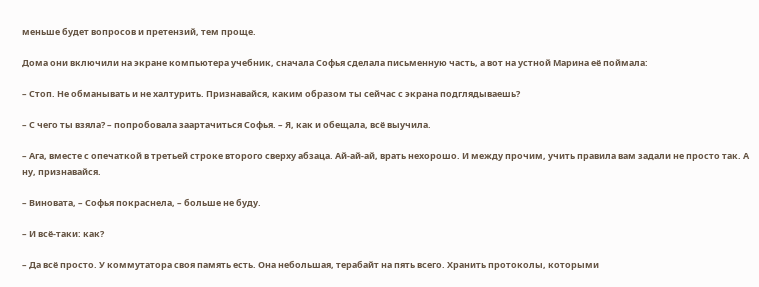меньше будет вопросов и претензий, тем проще.

Дома они включили на экране компьютера учебник, сначала Софья сделала письменную часть, а вот на устной Марина её поймала:

– Стоп. Не обманывать и не халтурить. Признавайся, каким образом ты сейчас с экрана подглядываешь?

– С чего ты взяла? – попробовала заартачиться Софья. – Я, как и обещала, всё выучила.

– Ага, вместе с опечаткой в третьей строке второго сверху абзаца. Ай-ай-ай, врать нехорошо. И между прочим, учить правила вам задали не просто так. А ну, признавайся.

– Виновата, – Софья покраснела, – больше не буду.

– И всё-таки: как?

– Да всё просто. У коммутатора своя память есть. Она небольшая, терабайт на пять всего. Хранить протоколы, которыми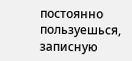постоянно пользуешься, записную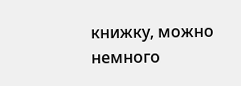книжку, можно немного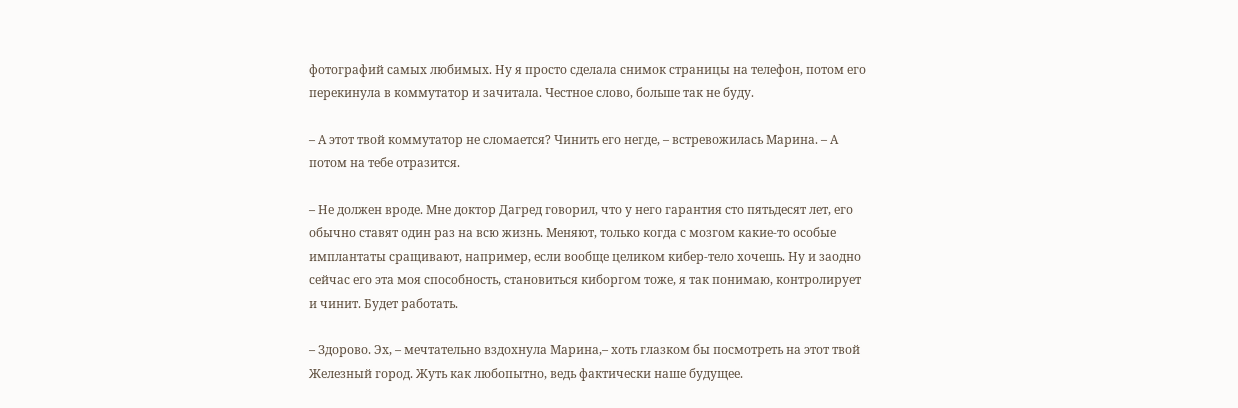фотографий самых любимых. Ну я просто сделала снимок страницы на телефон, потом его перекинула в коммутатор и зачитала. Честное слово, больше так не буду.

– А этот твой коммутатор не сломается? Чинить его негде, – встревожилась Марина. – А потом на тебе отразится.

– Не должен вроде. Мне доктор Дагред говорил, что у него гарантия сто пятьдесят лет, его обычно ставят один раз на всю жизнь. Меняют, только когда с мозгом какие-то особые имплантаты сращивают, например, если вообще целиком кибер-тело хочешь. Ну и заодно сейчас его эта моя способность, становиться киборгом тоже, я так понимаю, контролирует и чинит. Будет работать.

– Здорово. Эх, – мечтательно вздохнула Марина,– хоть глазком бы посмотреть на этот твой Железный город. Жуть как любопытно, ведь фактически наше будущее.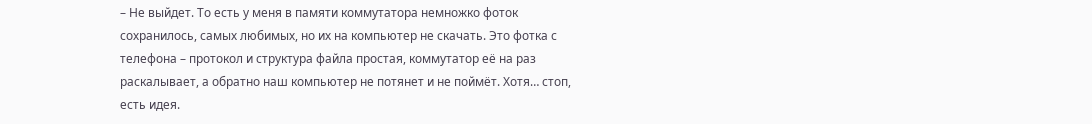– Не выйдет. То есть у меня в памяти коммутатора немножко фоток сохранилось, самых любимых, но их на компьютер не скачать. Это фотка с телефона – протокол и структура файла простая, коммутатор её на раз раскалывает, а обратно наш компьютер не потянет и не поймёт. Хотя… стоп, есть идея.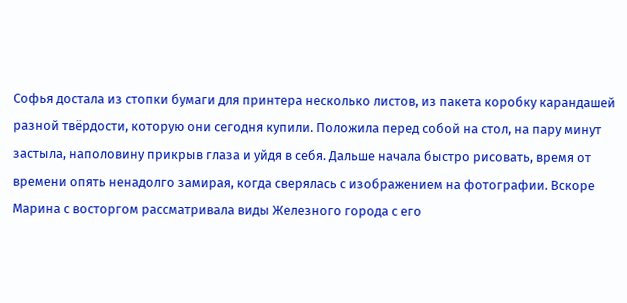Софья достала из стопки бумаги для принтера несколько листов, из пакета коробку карандашей разной твёрдости, которую они сегодня купили. Положила перед собой на стол, на пару минут застыла, наполовину прикрыв глаза и уйдя в себя. Дальше начала быстро рисовать, время от времени опять ненадолго замирая, когда сверялась с изображением на фотографии. Вскоре Марина с восторгом рассматривала виды Железного города с его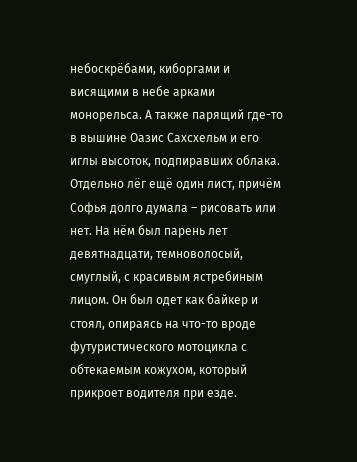небоскрёбами, киборгами и висящими в небе арками монорельса. А также парящий где-то в вышине Оазис Сахсхельм и его иглы высоток, подпиравших облака. Отдельно лёг ещё один лист, причём Софья долго думала – рисовать или нет. На нём был парень лет девятнадцати, темноволосый, смуглый, с красивым ястребиным лицом. Он был одет как байкер и стоял, опираясь на что-то вроде футуристического мотоцикла с обтекаемым кожухом, который прикроет водителя при езде.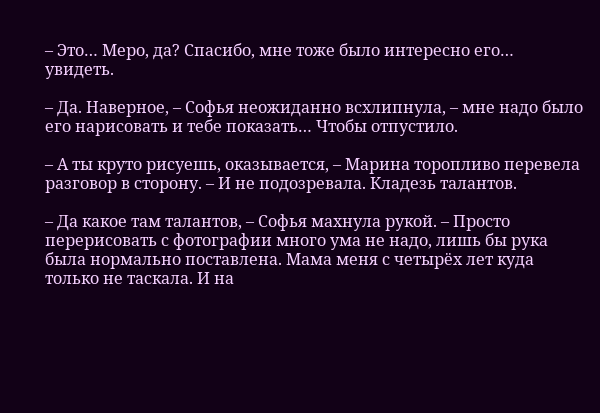– Это… Меро, да? Спасибо, мне тоже было интересно его… увидеть.

– Да. Наверное, – Софья неожиданно всхлипнула, – мне надо было его нарисовать и тебе показать… Чтобы отпустило.

– А ты круто рисуешь, оказывается, – Марина торопливо перевела разговор в сторону. – И не подозревала. Кладезь талантов.

– Да какое там талантов, – Софья махнула рукой. – Просто перерисовать с фотографии много ума не надо, лишь бы рука была нормально поставлена. Мама меня с четырёх лет куда только не таскала. И на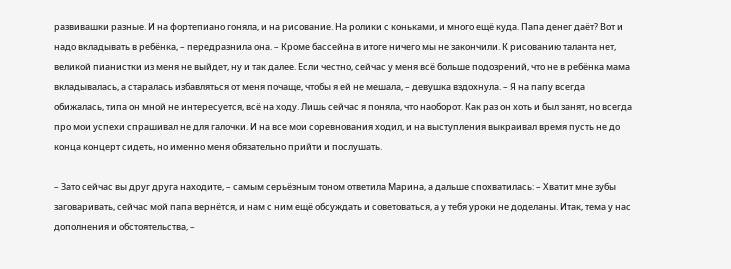развивашки разные. И на фортепиано гоняла, и на рисование. На ролики с коньками, и много ещё куда. Папа денег даёт? Вот и надо вкладывать в ребёнка, – передразнила она. – Кроме бассейна в итоге ничего мы не закончили. К рисованию таланта нет, великой пианистки из меня не выйдет, ну и так далее. Если честно, сейчас у меня всё больше подозрений, что не в ребёнка мама вкладывалась, а старалась избавляться от меня почаще, чтобы я ей не мешала, – девушка вздохнула. – Я на папу всегда обижалась, типа он мной не интересуется, всё на ходу. Лишь сейчас я поняла, что наоборот. Как раз он хоть и был занят, но всегда про мои успехи спрашивал не для галочки. И на все мои соревнования ходил, и на выступления выкраивал время пусть не до конца концерт сидеть, но именно меня обязательно прийти и послушать.

– Зато сейчас вы друг друга находите, – самым серьёзным тоном ответила Марина, а дальше спохватилась: – Хватит мне зубы заговаривать, сейчас мой папа вернётся, и нам с ним ещё обсуждать и советоваться, а у тебя уроки не доделаны. Итак, тема у нас дополнения и обстоятельства, –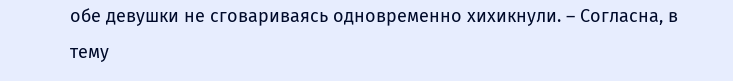обе девушки не сговариваясь одновременно хихикнули. – Согласна, в тему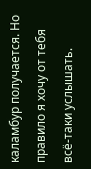каламбур получается. Но правило я хочу от тебя всё-таки услышать.